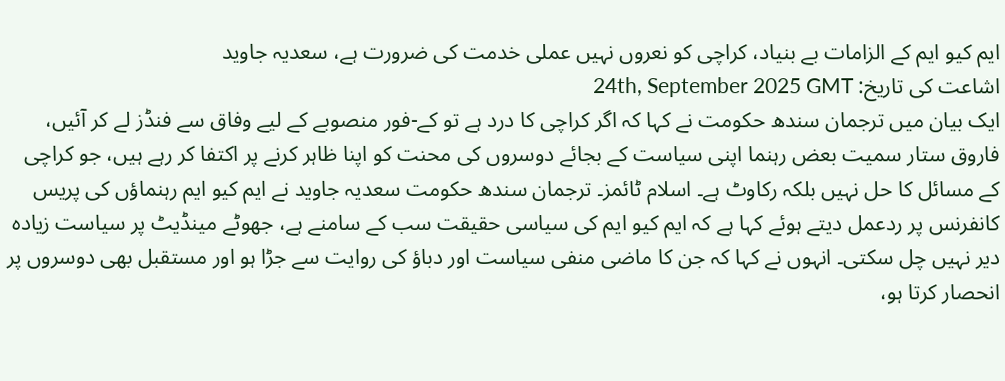ایم کیو ایم کے الزامات بے بنیاد، کراچی کو نعروں نہیں عملی خدمت کی ضرورت ہے، سعدیہ جاوید
اشاعت کی تاریخ: 24th, September 2025 GMT
ایک بیان میں ترجمان سندھ حکومت نے کہا کہ اگر کراچی کا درد ہے تو کے-فور منصوبے کے لیے وفاق سے فنڈز لے کر آئیں، فاروق ستار سمیت بعض رہنما اپنی سیاست کے بجائے دوسروں کی محنت کو اپنا ظاہر کرنے پر اکتفا کر رہے ہیں، جو کراچی کے مسائل کا حل نہیں بلکہ رکاوٹ ہے۔ اسلام ٹائمز۔ ترجمان سندھ حکومت سعدیہ جاوید نے ایم کیو ایم رہنماؤں کی پریس کانفرنس پر ردعمل دیتے ہوئے کہا ہے کہ ایم کیو ایم کی سیاسی حقیقت سب کے سامنے ہے، جھوٹے مینڈیٹ پر سیاست زیادہ دیر نہیں چل سکتی۔ انہوں نے کہا کہ جن کا ماضی منفی سیاست اور دباؤ کی روایت سے جڑا ہو اور مستقبل بھی دوسروں پر انحصار کرتا ہو،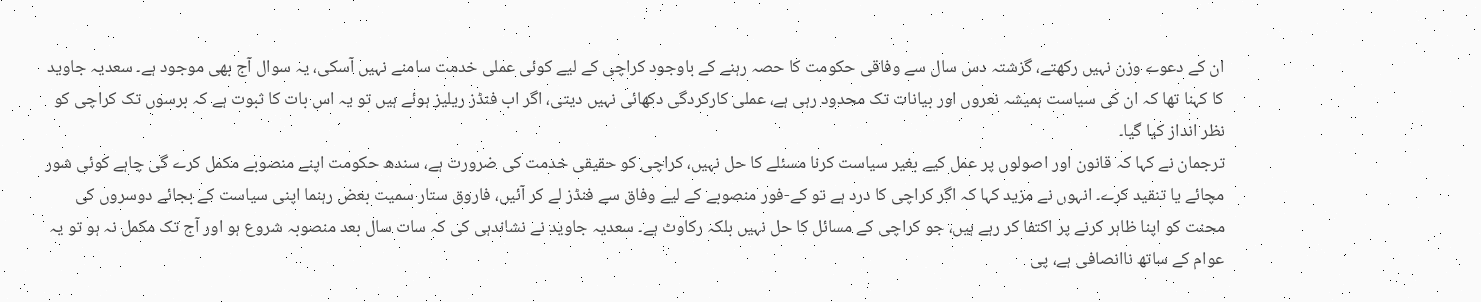ان کے دعوے وزن نہیں رکھتے، گزشتہ دس سال سے وفاقی حکومت کا حصہ رہنے کے باوجود کراچی کے لیے کوئی عملی خدمت سامنے نہیں آسکی، یہ سوال آج بھی موجود ہے۔ سعدیہ جاوید کا کہنا تھا کہ ان کی سیاست ہمیشہ نعروں اور بیانات تک محدود رہی ہے، عملی کارکردگی دکھائی نہیں دیتی، اگر اب فنڈز ریلیز ہوئے ہیں تو یہ اس بات کا ثبوت ہے کہ برسوں تک کراچی کو نظر انداز کیا گیا۔
ترجمان نے کہا کہ قانون اور اصولوں پر عمل کیے بغیر سیاست کرنا مسئلے کا حل نہیں، کراچی کو حقیقی خدمت کی ضرورت ہے، سندھ حکومت اپنے منصوبے مکمل کرے گی چاہے کوئی شور مچائے یا تنقید کرے۔ انہوں نے مزید کہا کہ اگر کراچی کا درد ہے تو کے-فور منصوبے کے لیے وفاق سے فنڈز لے کر آئیں، فاروق ستار سمیت بعض رہنما اپنی سیاست کے بجائے دوسروں کی محنت کو اپنا ظاہر کرنے پر اکتفا کر رہے ہیں، جو کراچی کے مسائل کا حل نہیں بلکہ رکاوٹ ہے۔ سعدیہ جاوید نے نشاندہی کی کہ سات سال بعد منصوبہ شروع ہو اور آج تک مکمل نہ ہو تو یہ عوام کے ساتھ ناانصافی ہے، پی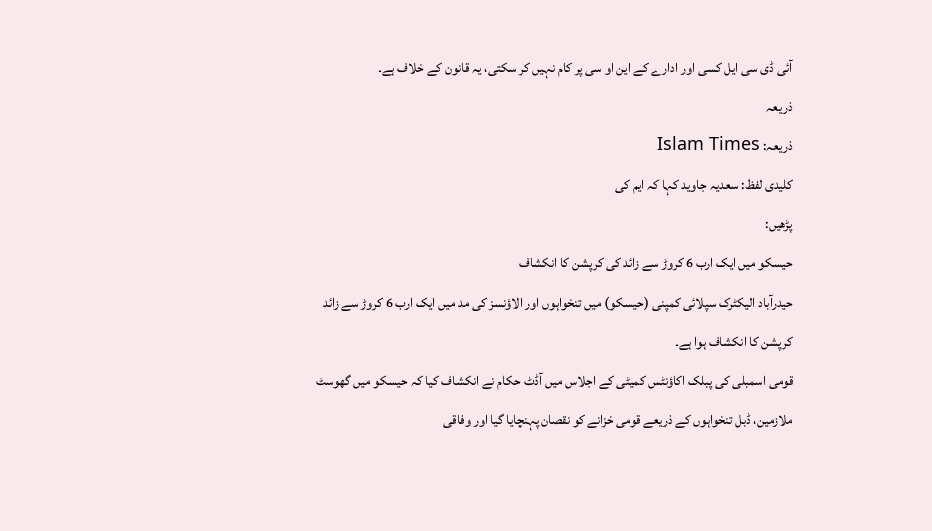آئی ڈی سی ایل کسی اور ادارے کے این او سی پر کام نہیں کر سکتی، یہ قانون کے خلاف ہے۔
ذریعہ
ذریعہ: Islam Times
کلیدی لفظ: سعدیہ جاوید کہا کہ ایم کی
پڑھیں:
حیسکو میں ایک ارب 6 کروڑ سے زائد کی کرپشن کا انکشاف
حیدرآباد الیکٹرک سپلائی کمپنی (حیسکو) میں تنخواہوں اور الاؤنسز کی مد میں ایک ارب 6 کروڑ سے زائد کرپشن کا انکشاف ہوا ہے۔
قومی اسمبلی کی پبلک اکاؤنٹس کمیٹی کے اجلاس میں آڈٹ حکام نے انکشاف کیا کہ حیسکو میں گھوسٹ ملازمین، ڈبل تنخواہوں کے ذریعے قومی خزانے کو نقصان پہنچایا گیا اور وفاقی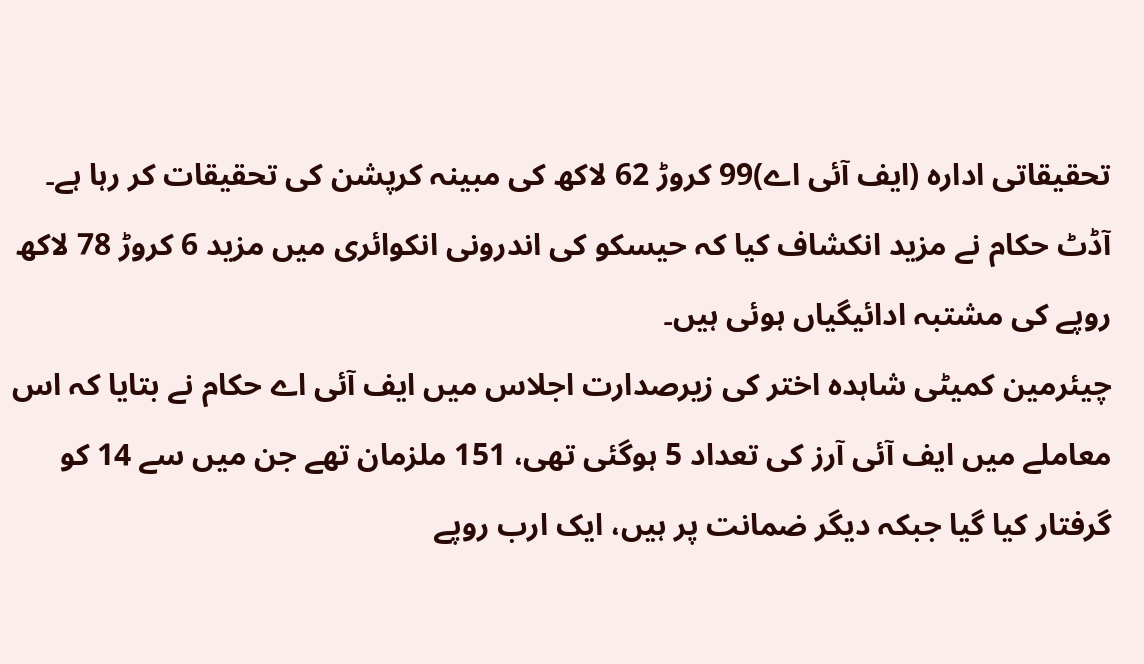تحقیقاتی ادارہ (ایف آئی اے)99 کروڑ 62 لاکھ کی مبینہ کرپشن کی تحقیقات کر رہا ہے۔
آڈٹ حکام نے مزید انکشاف کیا کہ حیسکو کی اندرونی انکوائری میں مزید 6 کروڑ 78 لاکھ روپے کی مشتبہ ادائیگیاں ہوئی ہیں۔
چیئرمین کمیٹی شاہدہ اختر کی زیرصدارت اجلاس میں ایف آئی اے حکام نے بتایا کہ اس معاملے میں ایف آئی آرز کی تعداد 5 ہوگئی تھی، 151 ملزمان تھے جن میں سے 14 کو گرفتار کیا گیا جبکہ دیگر ضمانت پر ہیں، ایک ارب روپے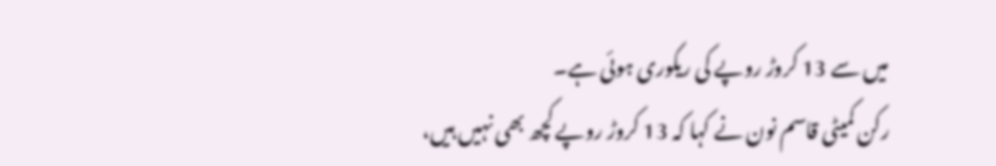میں سے 13 کروڑ روپے کی ریکوری ہوئی ہے۔
رکن کمیٹی قاسم نون نے کہا کہ 13 کروڑ روپے کچھ بھی نہیں ہیں،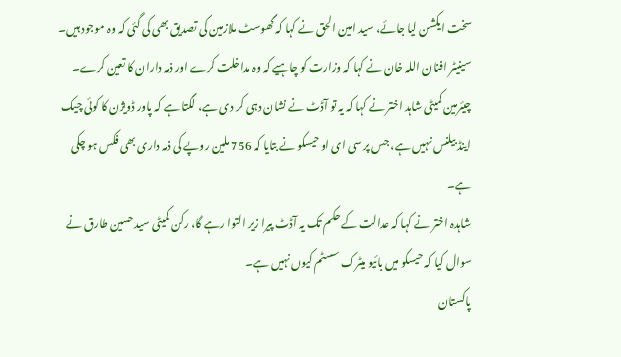سخت ایکشن لیا جائے، سید امین الحق نے کہا کہ گھوسٹ ملازمین کی تصدیق بھی کی گئی کہ وہ موجود ہیں۔
سینیٹر افنان اللہ خان نے کہا کہ وزارت کو چاہیے کہ وہ مداخلت کرے اور ذمہ داران کا تعین کرے۔
چیئرمین کمیٹی شاہد اختر نے کہا کہ یہ تو آڈٹ نے نشان دہی کر دی ہے، لگتا ہے کہ پاور ڈویژن کا کوئی چیک اینڈ بیلنس نہیں ہے، جس پر سی ای او حیسکو نے بتایا کہ 756 ملین روپے کی ذمہ داری بھی فکس ہو چکی ہے۔
شاہدہ اختر نے کہا کہ عدالت کے حکم تک یہ آڈٹ پیرا زیر التوا رہے گا، رکن کمیٹی سید حسین طارق نے سوال کیا کہ حیسکو میں بائیو میٹرک سسٹم کیوں نہیں ہے۔
پاکستان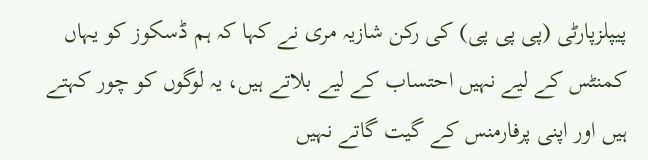پیپلزپارٹی (پی پی پی) کی رکن شازیہ مری نے کہا کہ ہم ڈسکوز کو یہاں کمنٹس کے لیے نہیں احتساب کے لیے بلاتے ہیں، یہ لوگوں کو چور کہتے ہیں اور اپنی پرفارمنس کے گیت گاتے نہیں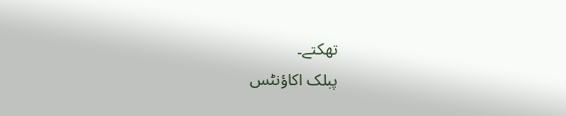تھکتے۔
پبلک اکاؤنٹس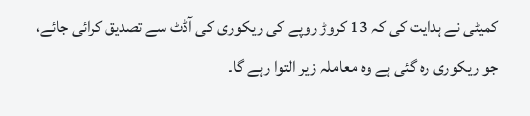کمیٹی نے ہدایت کی کہ 13 کروڑ روپے کی ریکوری کی آڈٹ سے تصدیق کرائی جائے، جو ریکوری رہ گئی ہے وہ معاملہ زیر التوا رہے گا۔